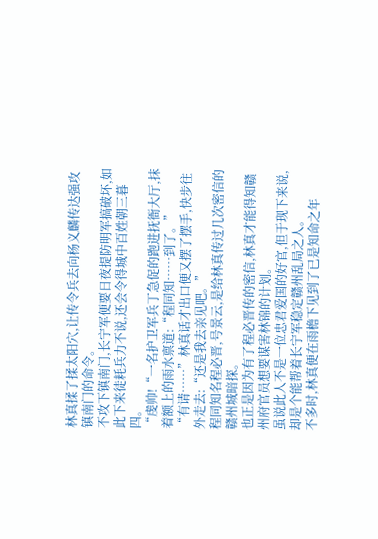林真揉了揉太阳穴,让传令兵去向杨义麟传达强攻镇南门的命令。
不攻下镇南门,长宁军便要日夜提防明军搞破坏,如此下来徒耗兵力不说,还会令得城中百姓朝三暮四。
“虔帅!“一名护卫军兵丁急促的跑进抚衙大厅,抹着额上的雨水禀道:“程同知……到了。”
“有请……”林真话才出口便又摆了摆手,快步往外走去:“还是我去亲见吧。”
程同知名程必晋,号景云,是给林真传过几次密信的赣州城暗探。
也正是因为有了程必晋传的密信,林真才能得知赣州府官员想要谋害林锦的计划。
虽说此人不是一位忠君爱国的好官,但于现下来说,却是个能帮着长宁军稳定赣州乱局之人。
不多时,林真便在雨檐下见到了已是知命之年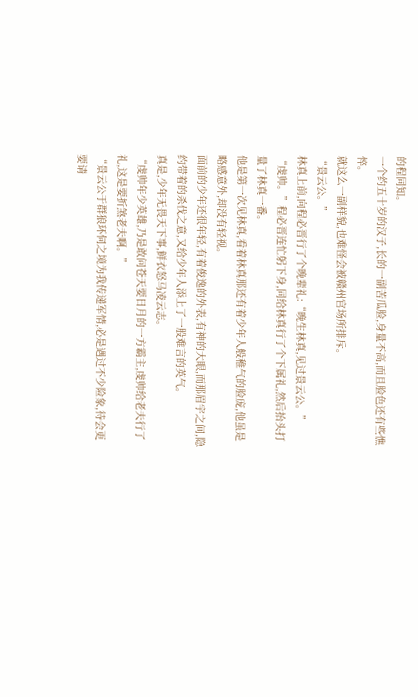的程同知。
一个约五十岁的汉子,长的一副苦瓜脸,身量不高,而且脸色还有些憔悴。
就这么一副样貌,也难怪会被赣州官场所排斥。
“景云公。”
林真上前,向程必晋行了个晚辈礼:“晚生林真,见过景云公。”
“虔帅。”程必晋连忙躬下身,同给林真行了个下属礼,然后抬头打量了林真一番。
他是第一次见林真,看着林真那还有着少年人般稚气的脸庞,他虽是略感意外,却没有轻视。
面前的少年还很年轻,有着俊逸的外表,有神的大眼,而那眉宇之间,隐约带着的杀伐之意,又给少年人添上了一股难言的英气。
真是,少年无畏天下事,鲜衣怒马凌云志。
“虔帅年少英雄,乃是敢问苍天要日月的一方霸主,虔帅给老夫行了礼,这是要折煞老夫啊。”
“景云公于群狼环伺之境为我传递军情,必是遇过不少险象,待会更要请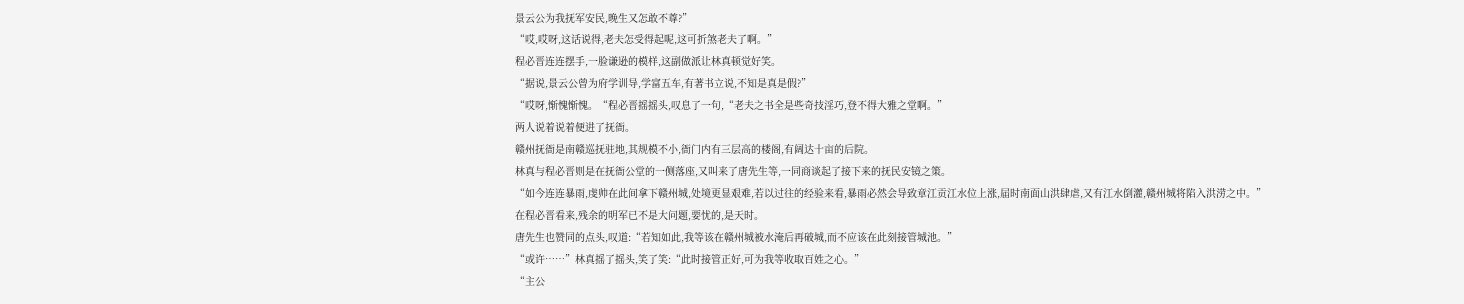景云公为我抚军安民,晚生又怎敢不尊?”
“哎,哎呀,这话说得,老夫怎受得起呢,这可折煞老夫了啊。”
程必晋连连摆手,一脸谦逊的模样,这副做派让林真顿觉好笑。
“据说,景云公曾为府学训导,学富五车,有著书立说,不知是真是假?”
“哎呀,惭愧惭愧。“程必晋摇摇头,叹息了一句,“老夫之书全是些奇技淫巧,登不得大雅之堂啊。”
两人说着说着便进了抚衙。
赣州抚衙是南赣巡抚驻地,其规模不小,衙门内有三层高的楼阁,有阔达十亩的后院。
林真与程必晋则是在抚衙公堂的一侧落座,又叫来了唐先生等,一同商谈起了接下来的抚民安镜之策。
“如今连连暴雨,虔帅在此间拿下赣州城,处境更显艰难,若以过往的经验来看,暴雨必然会导致章江贡江水位上涨,届时南面山洪肆虐,又有江水倒灌,赣州城将陷入洪涝之中。”
在程必晋看来,残余的明军已不是大问题,要忧的,是天时。
唐先生也赞同的点头,叹道:“若知如此,我等该在赣州城被水淹后再破城,而不应该在此刻接管城池。”
“或许……”林真摇了摇头,笑了笑:“此时接管正好,可为我等收取百姓之心。”
“主公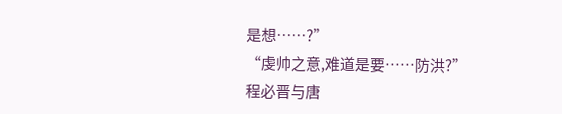是想……?”
“虔帅之意,难道是要……防洪?”
程必晋与唐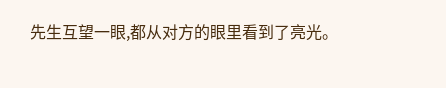先生互望一眼,都从对方的眼里看到了亮光。